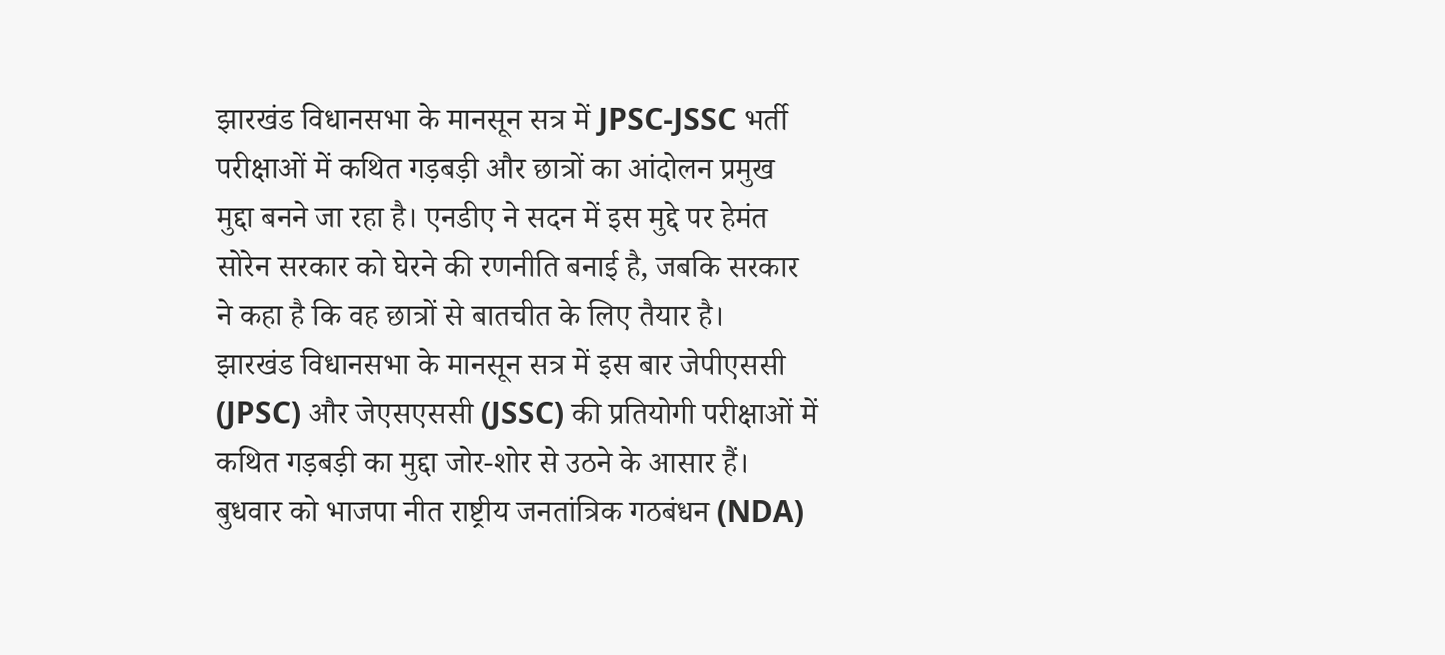झारखंड विधानसभा के मानसून सत्र में JPSC-JSSC भर्ती परीक्षाओं में कथित गड़बड़ी और छात्रों का आंदोलन प्रमुख मुद्दा बनने जा रहा है। एनडीए ने सदन में इस मुद्दे पर हेमंत सोरेन सरकार को घेरने की रणनीति बनाई है, जबकि सरकार ने कहा है कि वह छात्रों से बातचीत के लिए तैयार है।
झारखंड विधानसभा के मानसून सत्र में इस बार जेपीएससी (JPSC) और जेएसएससी (JSSC) की प्रतियोगी परीक्षाओं में कथित गड़बड़ी का मुद्दा जोर-शोर से उठने के आसार हैं। बुधवार को भाजपा नीत राष्ट्रीय जनतांत्रिक गठबंधन (NDA)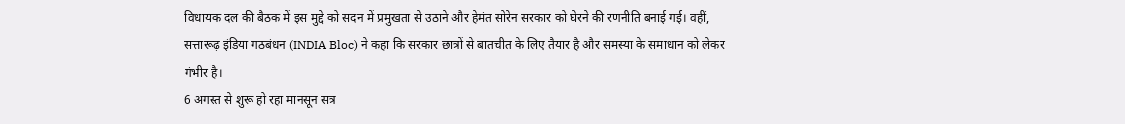विधायक दल की बैठक में इस मुद्दे को सदन में प्रमुखता से उठाने और हेमंत सोरेन सरकार को घेरने की रणनीति बनाई गई। वहीं, सत्तारूढ़ इंडिया गठबंधन (INDIA Bloc) ने कहा कि सरकार छात्रों से बातचीत के लिए तैयार है और समस्या के समाधान को लेकर गंभीर है।
6 अगस्त से शुरू हो रहा मानसून सत्र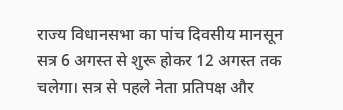राज्य विधानसभा का पांच दिवसीय मानसून सत्र 6 अगस्त से शुरू होकर 12 अगस्त तक चलेगा। सत्र से पहले नेता प्रतिपक्ष और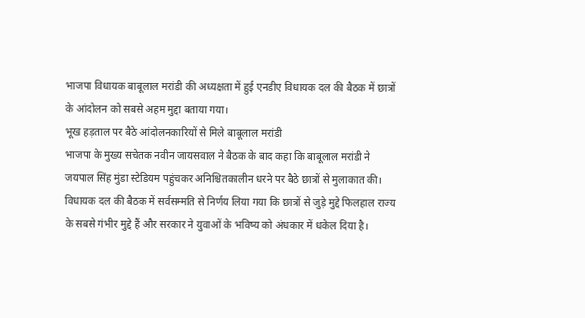भाजपा विधायक बाबूलाल मरांडी की अध्यक्षता में हुई एनडीए विधायक दल की बैठक में छात्रों के आंदोलन को सबसे अहम मुद्दा बताया गया।
भूख हड़ताल पर बैठे आंदोलनकारियों से मिले बाबूलाल मरांडी
भाजपा के मुख्य सचेतक नवीन जायसवाल ने बैठक के बाद कहा कि बाबूलाल मरांडी ने जयपाल सिंह मुंडा स्टेडियम पहुंचकर अनिश्चितकालीन धरने पर बैठे छात्रों से मुलाकात की। विधायक दल की बैठक में सर्वसम्मति से निर्णय लिया गया कि छात्रों से जुड़े मुद्दे फिलहाल राज्य के सबसे गंभीर मुद्दे हैं और सरकार ने युवाओं के भविष्य को अंधकार में धकेल दिया है।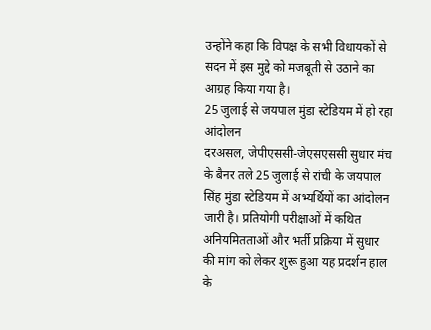उन्होंने कहा कि विपक्ष के सभी विधायकों से सदन में इस मुद्दे को मजबूती से उठाने का आग्रह किया गया है।
25 जुलाई से जयपाल मुंडा स्टेडियम में हो रहा आंदोलन
दरअसल, जेपीएससी-जेएसएससी सुधार मंच के बैनर तले 25 जुलाई से रांची के जयपाल सिंह मुंडा स्टेडियम में अभ्यर्थियों का आंदोलन जारी है। प्रतियोगी परीक्षाओं में कथित अनियमितताओं और भर्ती प्रक्रिया में सुधार की मांग को लेकर शुरू हुआ यह प्रदर्शन हाल के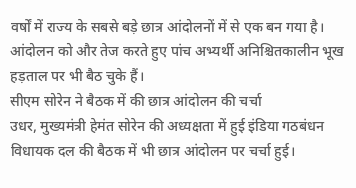वर्षों में राज्य के सबसे बड़े छात्र आंदोलनों में से एक बन गया है। आंदोलन को और तेज करते हुए पांच अभ्यर्थी अनिश्चितकालीन भूख हड़ताल पर भी बैठ चुके हैं।
सीएम सोरेन ने बैठक में की छात्र आंदोलन की चर्चा
उधर, मुख्यमंत्री हेमंत सोरेन की अध्यक्षता में हुई इंडिया गठबंधन विधायक दल की बैठक में भी छात्र आंदोलन पर चर्चा हुई।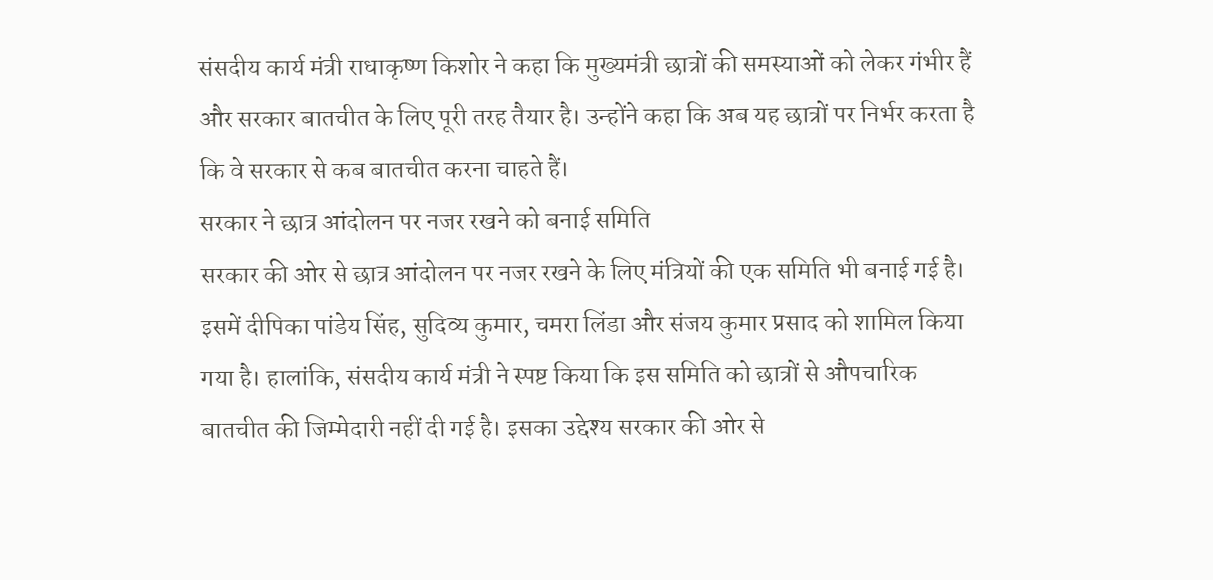संसदीय कार्य मंत्री राधाकृष्ण किशोर ने कहा कि मुख्यमंत्री छात्रों की समस्याओं को लेकर गंभीर हैं और सरकार बातचीत के लिए पूरी तरह तैयार है। उन्होंने कहा कि अब यह छात्रों पर निर्भर करता है कि वे सरकार से कब बातचीत करना चाहते हैं।
सरकार ने छात्र आंदोलन पर नजर रखने को बनाई समिति
सरकार की ओर से छात्र आंदोलन पर नजर रखने के लिए मंत्रियों की एक समिति भी बनाई गई है। इसमें दीपिका पांडेय सिंह, सुदिव्य कुमार, चमरा लिंडा और संजय कुमार प्रसाद को शामिल किया गया है। हालांकि, संसदीय कार्य मंत्री ने स्पष्ट किया कि इस समिति को छात्रों से औपचारिक बातचीत की जिम्मेदारी नहीं दी गई है। इसका उद्देश्य सरकार की ओर से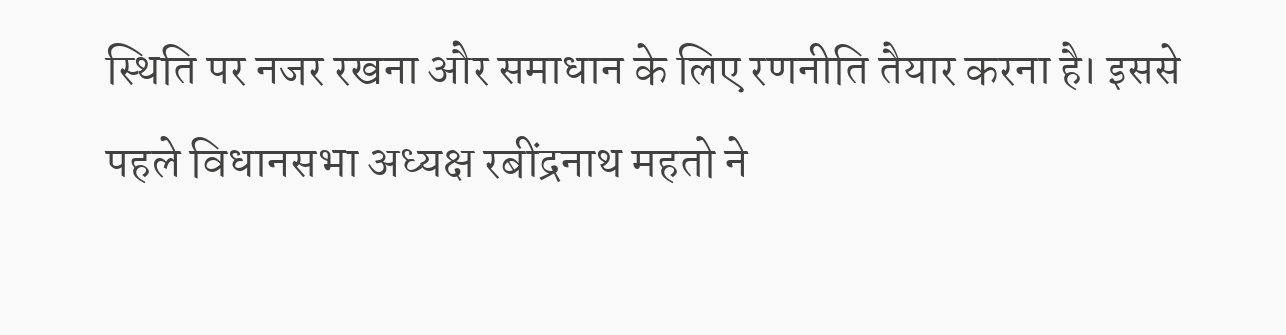स्थिति पर नजर रखना और समाधान के लिए रणनीति तैयार करना है। इससे पहले विधानसभा अध्यक्ष रबींद्रनाथ महतो ने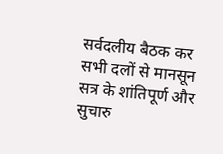सर्वदलीय बैठक कर सभी दलों से मानसून सत्र के शांतिपूर्ण और सुचारु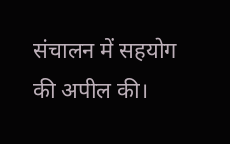संचालन में सहयोग की अपील की।